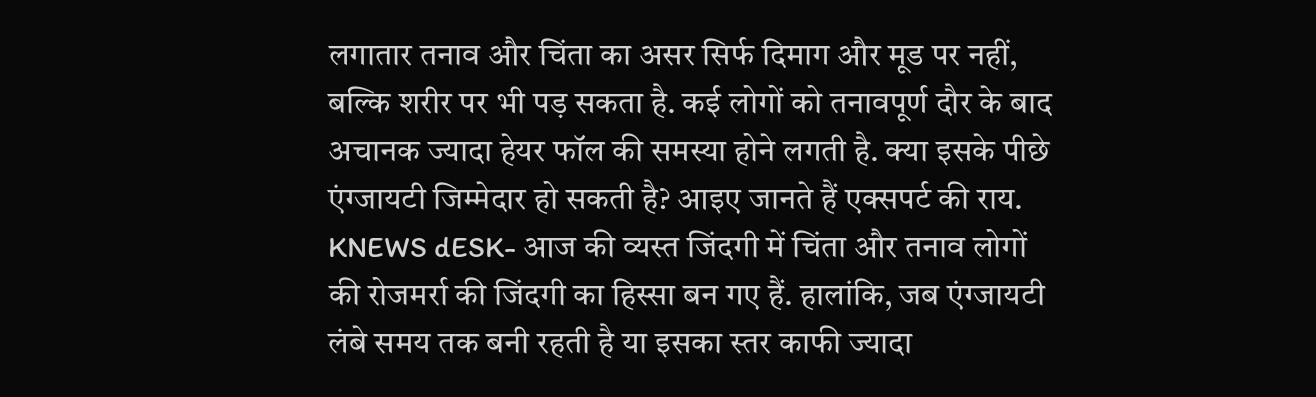लगातार तनाव और चिंता का असर सिर्फ दिमाग और मूड पर नहीं, बल्कि शरीर पर भी पड़ सकता है. कई लोगों को तनावपूर्ण दौर के बाद अचानक ज्यादा हेयर फॉल की समस्या होने लगती है. क्या इसके पीछे एंग्जायटी जिम्मेदार हो सकती है? आइए जानते हैं एक्सपर्ट की राय.
KNEWS dESK- आज की व्यस्त जिंदगी में चिंता और तनाव लोगों की रोजमर्रा की जिंदगी का हिस्सा बन गए हैं. हालांकि, जब एंग्जायटी लंबे समय तक बनी रहती है या इसका स्तर काफी ज्यादा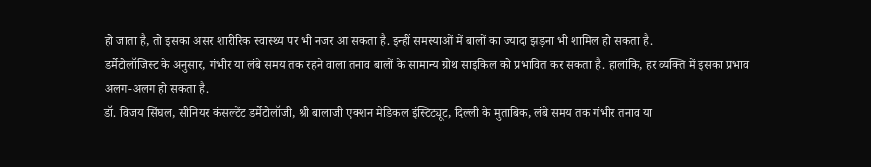हो जाता है, तो इसका असर शारीरिक स्वास्थ्य पर भी नजर आ सकता है. इन्हीं समस्याओं में बालों का ज्यादा झड़ना भी शामिल हो सकता है.
डर्मेटोलॉजिस्ट के अनुसार, गंभीर या लंबे समय तक रहने वाला तनाव बालों के सामान्य ग्रोथ साइकिल को प्रभावित कर सकता है. हालांकि, हर व्यक्ति में इसका प्रभाव अलग-अलग हो सकता है.
डॉ. विजय सिंघल, सीनियर कंसल्टेंट डर्मेटोलॉजी, श्री बालाजी एक्शन मेडिकल इंस्टिट्यूट, दिल्ली के मुताबिक, लंबे समय तक गंभीर तनाव या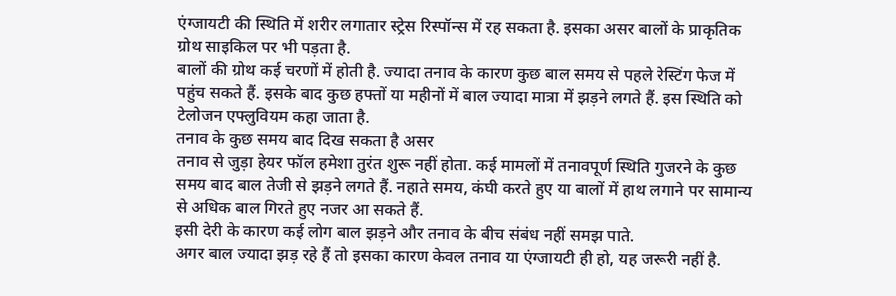एंग्जायटी की स्थिति में शरीर लगातार स्ट्रेस रिस्पॉन्स में रह सकता है. इसका असर बालों के प्राकृतिक ग्रोथ साइकिल पर भी पड़ता है.
बालों की ग्रोथ कई चरणों में होती है. ज्यादा तनाव के कारण कुछ बाल समय से पहले रेस्टिंग फेज में पहुंच सकते हैं. इसके बाद कुछ हफ्तों या महीनों में बाल ज्यादा मात्रा में झड़ने लगते हैं. इस स्थिति को टेलोजन एफ्लुवियम कहा जाता है.
तनाव के कुछ समय बाद दिख सकता है असर
तनाव से जुड़ा हेयर फॉल हमेशा तुरंत शुरू नहीं होता. कई मामलों में तनावपूर्ण स्थिति गुजरने के कुछ समय बाद बाल तेजी से झड़ने लगते हैं. नहाते समय, कंघी करते हुए या बालों में हाथ लगाने पर सामान्य से अधिक बाल गिरते हुए नजर आ सकते हैं.
इसी देरी के कारण कई लोग बाल झड़ने और तनाव के बीच संबंध नहीं समझ पाते.
अगर बाल ज्यादा झड़ रहे हैं तो इसका कारण केवल तनाव या एंग्जायटी ही हो, यह जरूरी नहीं है.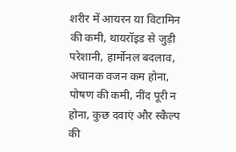शरीर में आयरन या विटामिन की कमी, थायरॉइड से जुड़ी परेशानी, हार्मोनल बदलाव, अचानक वजन कम होना, पोषण की कमी, नींद पूरी न होना, कुछ दवाएं और स्कैल्प की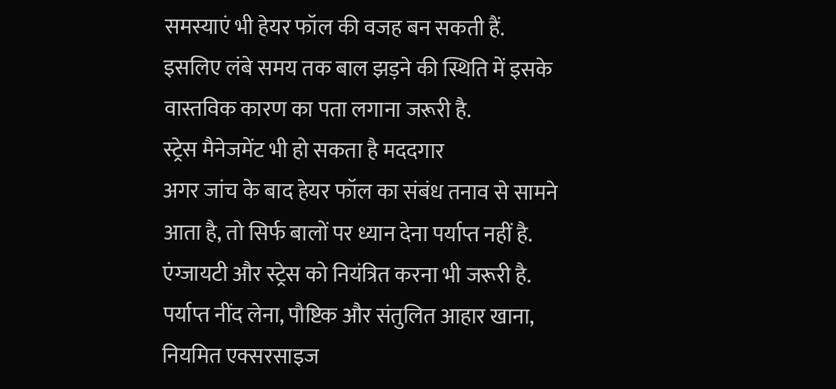समस्याएं भी हेयर फॉल की वजह बन सकती हैं.
इसलिए लंबे समय तक बाल झड़ने की स्थिति में इसके वास्तविक कारण का पता लगाना जरूरी है.
स्ट्रेस मैनेजमेंट भी हो सकता है मददगार
अगर जांच के बाद हेयर फॉल का संबंध तनाव से सामने आता है, तो सिर्फ बालों पर ध्यान देना पर्याप्त नहीं है. एंग्जायटी और स्ट्रेस को नियंत्रित करना भी जरूरी है.
पर्याप्त नींद लेना, पौष्टिक और संतुलित आहार खाना, नियमित एक्सरसाइज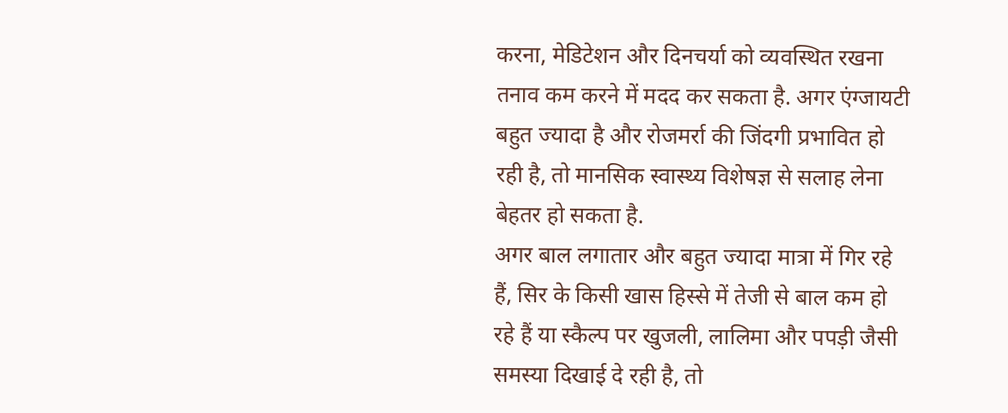करना, मेडिटेशन और दिनचर्या को व्यवस्थित रखना तनाव कम करने में मदद कर सकता है. अगर एंग्जायटी बहुत ज्यादा है और रोजमर्रा की जिंदगी प्रभावित हो रही है, तो मानसिक स्वास्थ्य विशेषज्ञ से सलाह लेना बेहतर हो सकता है.
अगर बाल लगातार और बहुत ज्यादा मात्रा में गिर रहे हैं, सिर के किसी खास हिस्से में तेजी से बाल कम हो रहे हैं या स्कैल्प पर खुजली, लालिमा और पपड़ी जैसी समस्या दिखाई दे रही है, तो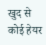खुद से कोई हेयर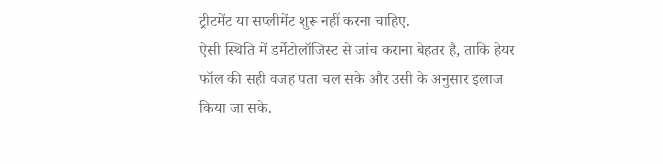ट्रीटमेंट या सप्लीमेंट शुरू नहीं करना चाहिए.
ऐसी स्थिति में डर्मेटोलॉजिस्ट से जांच कराना बेहतर है, ताकि हेयर फॉल की सही वजह पता चल सके और उसी के अनुसार इलाज किया जा सके.